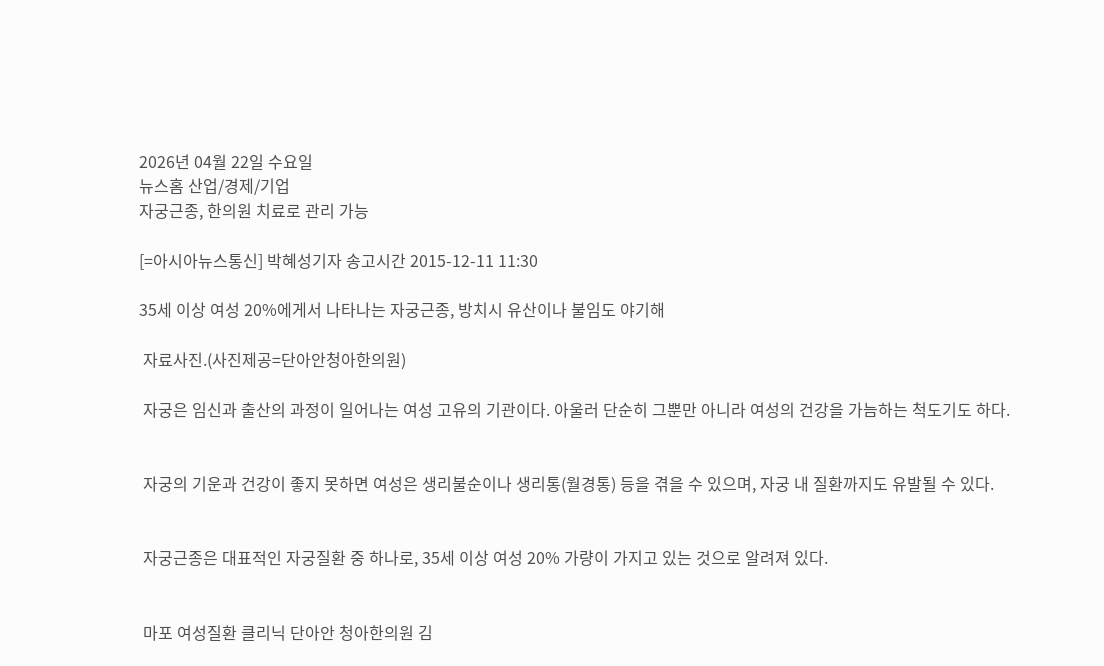2026년 04월 22일 수요일
뉴스홈 산업/경제/기업
자궁근종, 한의원 치료로 관리 가능

[=아시아뉴스통신] 박혜성기자 송고시간 2015-12-11 11:30

35세 이상 여성 20%에게서 나타나는 자궁근종, 방치시 유산이나 불임도 야기해

 자료사진.(사진제공=단아안청아한의원)

 자궁은 임신과 출산의 과정이 일어나는 여성 고유의 기관이다. 아울러 단순히 그뿐만 아니라 여성의 건강을 가늠하는 척도기도 하다.


 자궁의 기운과 건강이 좋지 못하면 여성은 생리불순이나 생리통(월경통) 등을 겪을 수 있으며, 자궁 내 질환까지도 유발될 수 있다.


 자궁근종은 대표적인 자궁질환 중 하나로, 35세 이상 여성 20% 가량이 가지고 있는 것으로 알려져 있다.


 마포 여성질환 클리닉 단아안 청아한의원 김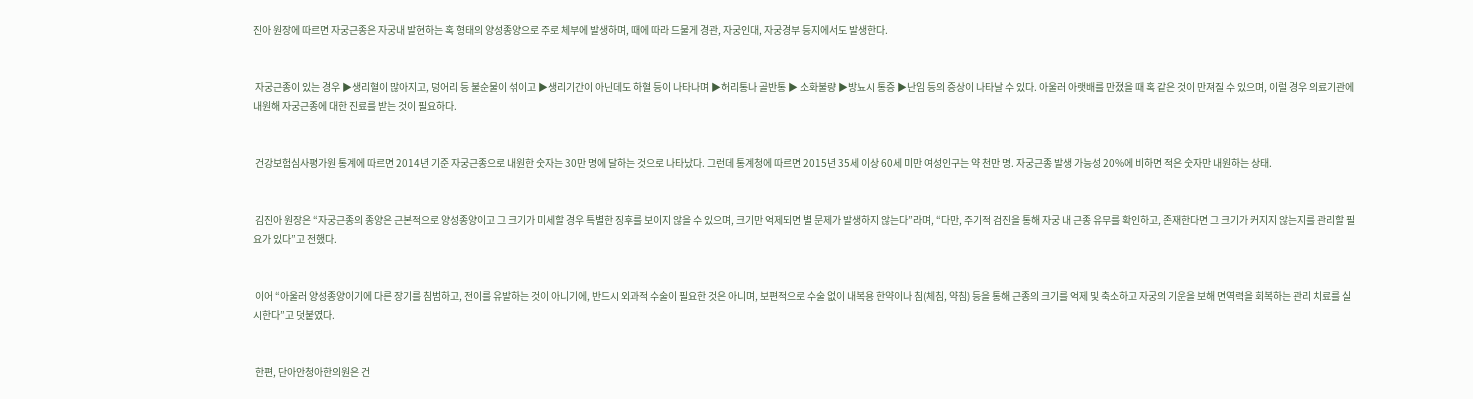진아 원장에 따르면 자궁근종은 자궁내 발현하는 혹 형태의 양성종양으로 주로 체부에 발생하며, 때에 따라 드물게 경관, 자궁인대, 자궁경부 등지에서도 발생한다.


 자궁근종이 있는 경우 ▶생리혈이 많아지고, 덩어리 등 불순물이 섞이고 ▶생리기간이 아닌데도 하혈 등이 나타나며 ▶허리통나 골반통 ▶ 소화불량 ▶방뇨시 통증 ▶난임 등의 증상이 나타날 수 있다. 아울러 아랫배를 만졌을 때 혹 같은 것이 만져질 수 있으며, 이럴 경우 의료기관에 내원해 자궁근종에 대한 진료를 받는 것이 필요하다.


 건강보험심사평가원 통계에 따르면 2014년 기준 자궁근종으로 내원한 숫자는 30만 명에 달하는 것으로 나타났다. 그런데 통계청에 따르면 2015년 35세 이상 60세 미만 여성인구는 약 천만 명. 자궁근종 발생 가능성 20%에 비하면 적은 숫자만 내원하는 상태.


 김진아 원장은 “자궁근종의 종양은 근본적으로 양성종양이고 그 크기가 미세할 경우 특별한 징후를 보이지 않을 수 있으며, 크기만 억제되면 별 문제가 발생하지 않는다”라며, “다만, 주기적 검진을 통해 자궁 내 근종 유무를 확인하고, 존재한다면 그 크기가 커지지 않는지를 관리할 필요가 있다”고 전했다.


 이어 “아울러 양성종양이기에 다른 장기를 침범하고, 전이를 유발하는 것이 아니기에, 반드시 외과적 수술이 필요한 것은 아니며, 보편적으로 수술 없이 내복용 한약이나 침(체침, 약침) 등을 통해 근종의 크기를 억제 및 축소하고 자궁의 기운을 보해 면역력을 회복하는 관리 치료를 실시한다”고 덧붙였다.


 한편, 단아안청아한의원은 건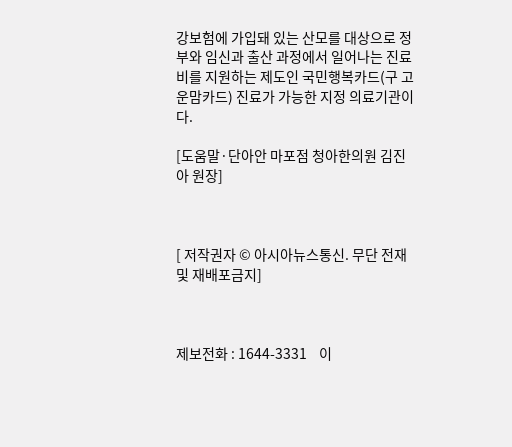강보험에 가입돼 있는 산모를 대상으로 정부와 임신과 출산 과정에서 일어나는 진료비를 지원하는 제도인 국민행복카드(구 고운맘카드) 진료가 가능한 지정 의료기관이다.

[도움말·단아안 마포점 청아한의원 김진아 원장]



[ 저작권자 © 아시아뉴스통신. 무단 전재 및 재배포금지]



제보전화 : 1644-3331    이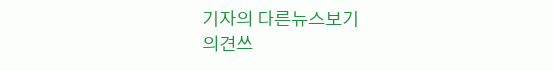기자의 다른뉴스보기
의견쓰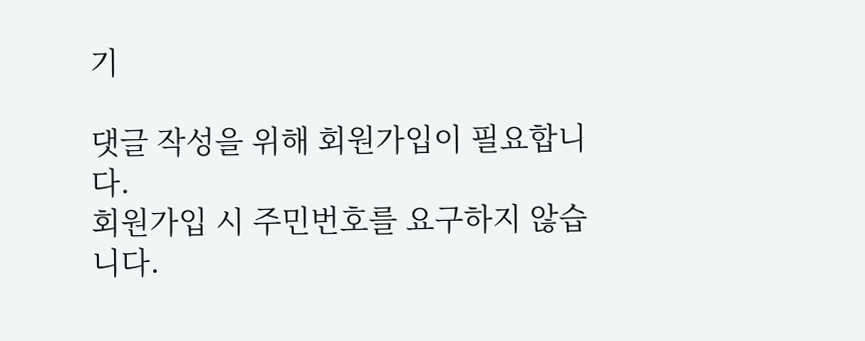기

댓글 작성을 위해 회원가입이 필요합니다.
회원가입 시 주민번호를 요구하지 않습니다.